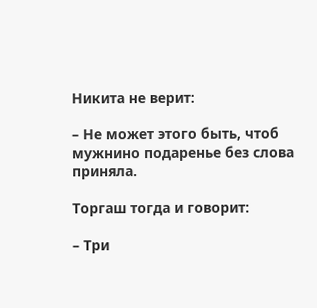Никита не верит:

– Не может этого быть, чтоб мужнино подаренье без слова приняла.

Торгаш тогда и говорит:

– Три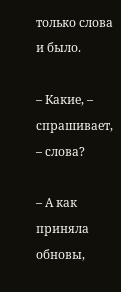только слова и было.

– Какие, – спрашивает, – слова?

– А как приняла обновы,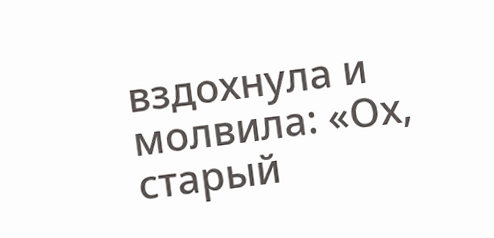вздохнула и молвила: «Ох, старый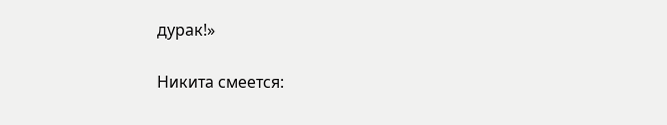дурак!»

Никита смеется: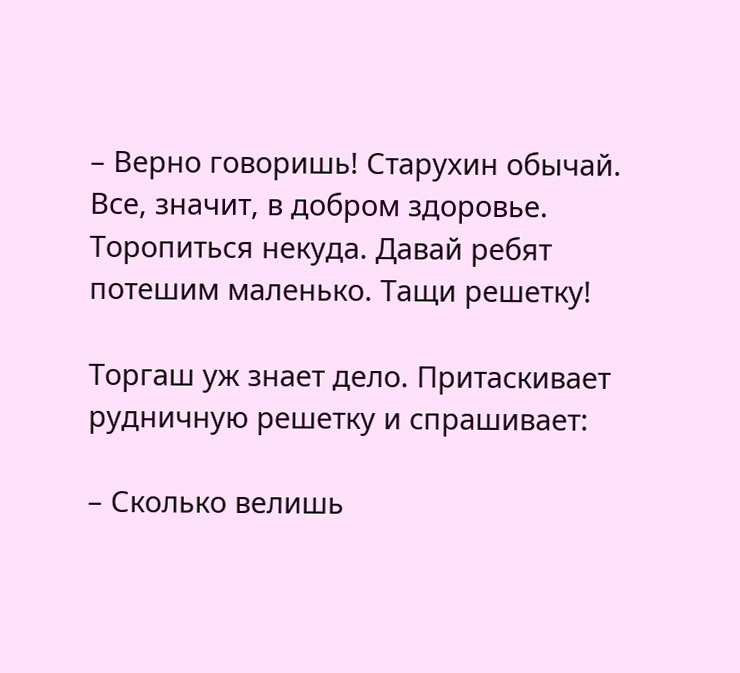– Верно говоришь! Старухин обычай. Все, значит, в добром здоровье. Торопиться некуда. Давай ребят потешим маленько. Тащи решетку!

Торгаш уж знает дело. Притаскивает рудничную решетку и спрашивает:

– Сколько велишь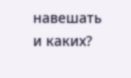навешать и каких?